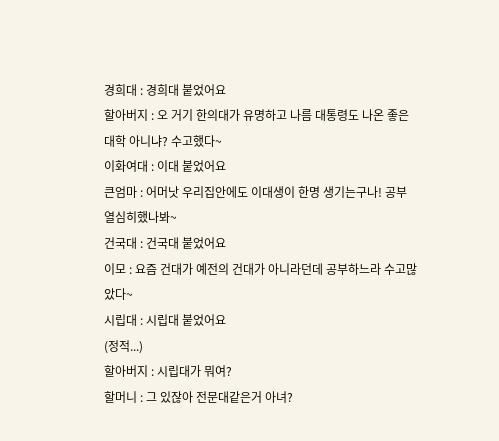경희대 : 경희대 붙었어요
할아버지 : 오 거기 한의대가 유명하고 나름 대통령도 나온 좋은대학 아니냐? 수고했다~
이화여대 : 이대 붙었어요
큰엄마 : 어머낫 우리집안에도 이대생이 한명 생기는구나! 공부 열심히했나봐~
건국대 : 건국대 붙었어요
이모 : 요즘 건대가 예전의 건대가 아니라던데 공부하느라 수고많았다~
시립대 : 시립대 붙었어요
(정적...)
할아버지 : 시립대가 뭐여?
할머니 : 그 있잖아 전문대같은거 아녀?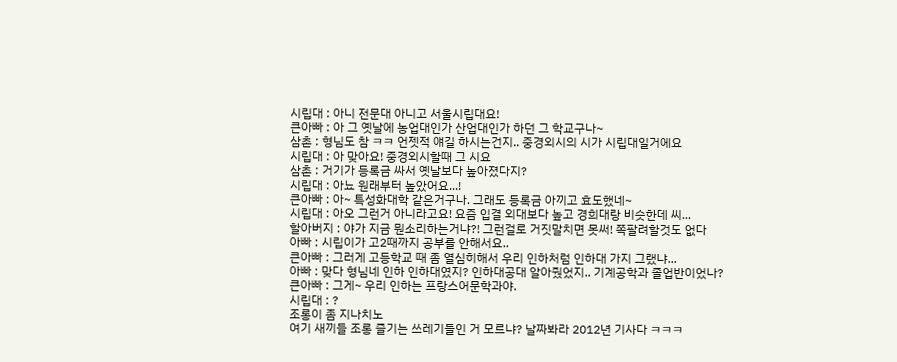시립대 : 아니 전문대 아니고 서울시립대요!
큰아빠 : 아 그 옛날에 농업대인가 산업대인가 하던 그 학교구나~
삼촌 : 형님도 참 ㅋㅋ 언젯적 얘길 하시는건지.. 중경외시의 시가 시립대일거에요
시립대 : 아 맞아요! 중경외시할때 그 시요
삼촌 : 거기가 등록금 싸서 옛날보다 높아졌다지?
시립대 : 아뇨 원래부터 높았어요...!
큰아빠 : 아~ 특성화대학 같은거구나. 그래도 등록금 아끼고 효도했네~
시립대 : 아오 그런거 아니라고요! 요즘 입결 외대보다 높고 경희대랑 비슷한데 씨...
할아버지 : 야가 지금 뭔소리하는거냐?! 그런걸로 거짓말치면 못써! 쪽팔려할것도 없다
아빠 : 시립이가 고2때까지 공부를 안해서요..
큰아빠 : 그러게 고등학교 때 좀 열심히해서 우리 인하처럼 인하대 가지 그랬냐...
아빠 : 맞다 형님네 인하 인하대였지? 인하대공대 알아줬었지.. 기계공학과 졸업반이었나?
큰아빠 : 그게~ 우리 인하는 프랑스어문학과야.
시립대 : ?
조롱이 좀 지나치노
여기 새끼들 조롱 즐기는 쓰레기들인 거 모르냐? 날짜봐라 2012년 기사다 ㅋㅋㅋ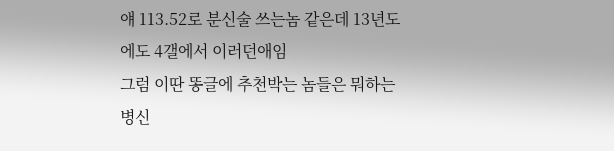얘 113.52로 분신술 쓰는놈 같은데 13년도에도 4갤에서 이러던애임
그럼 이딴 똥글에 추천박는 놈들은 뭐하는 병신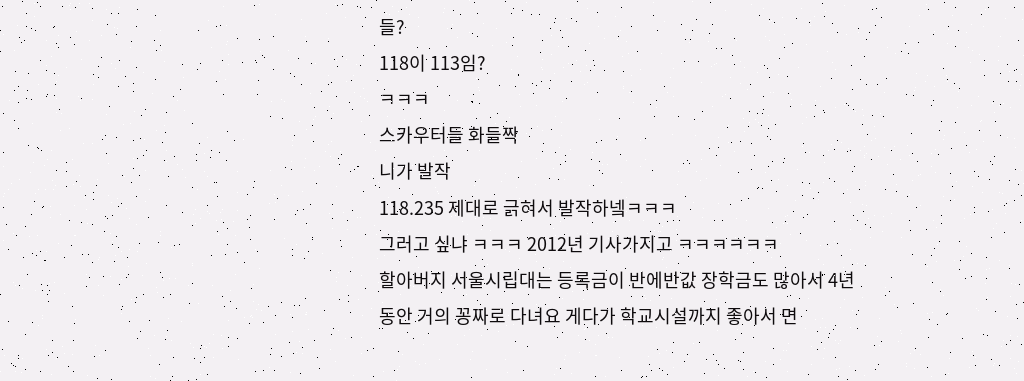들?
118이 113임?
ㅋㅋㅋ
스카우터들 화들짝
니가 발작
118.235 제대로 긁혀서 발작하넼ㅋㅋㅋ
그러고 싶냐 ㅋㅋㅋ 2012년 기사가지고 ㅋㅋㅋㅋㅋㅋ
할아버지 서울시립대는 등록금이 반에반값 장학금도 많아서 4년동안 거의 꽁짜로 다녀요 게다가 학교시설까지 좋아서 면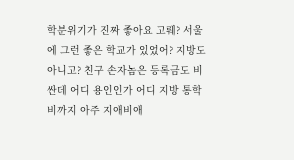학분위기가 진짜 좋아요 고뤠? 서울에 그런 좋은 학교가 있었어? 지방도 아니고? 친구 손자놈은 등록금도 비싼데 어디 용인인가 어디 지방 통학비까지 아주 지애비애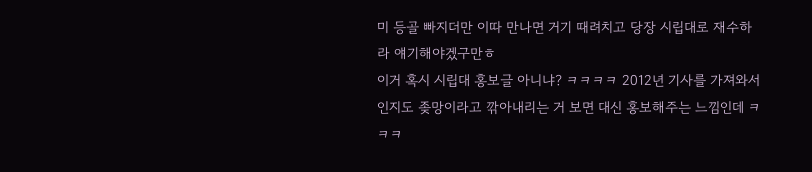미 등골 빠지더만 이따 만나면 거기 때려치고 당장 시립대로 재수하라 얘기해야겠구만ㅎ
이거 혹시 시립대 홍보글 아니냐? ㅋㅋㅋㅋ 2012년 기사를 가져와서 인지도 좆망이라고 깎아내리는 거 보면 대신 홍보해주는 느낌인데 ㅋㅋㅋ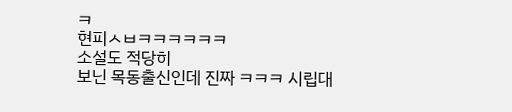ㅋ
현피ㅅㅂㅋㅋㅋㅋㅋㅋ
소설도 적당히
보닌 목동출신인데 진짜 ㅋㅋㅋ 시립대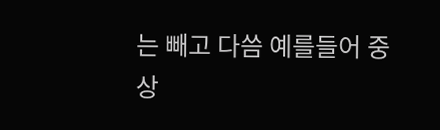는 빼고 다씀 예를들어 중상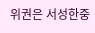위권은 서성한중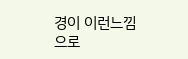경이 이런느낌으로